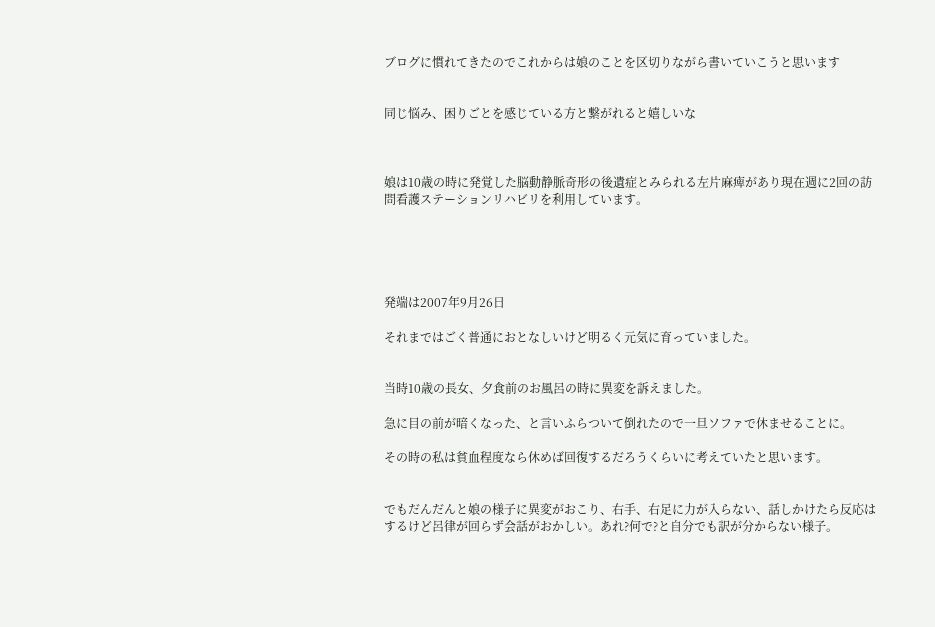ブログに慣れてきたのでこれからは娘のことを区切りながら書いていこうと思います


同じ悩み、困りごとを感じている方と繋がれると嬉しいな



娘は10歳の時に発覚した脳動静脈奇形の後遺症とみられる左片麻痺があり現在週に2回の訪問看護ステーションリハビリを利用しています。





発端は2007年9月26日

それまではごく普通におとなしいけど明るく元気に育っていました。


当時10歳の長女、夕食前のお風呂の時に異変を訴えました。

急に目の前が暗くなった、と言いふらついて倒れたので一旦ソファで休ませることに。

その時の私は貧血程度なら休めば回復するだろうくらいに考えていたと思います。


でもだんだんと娘の様子に異変がおこり、右手、右足に力が入らない、話しかけたら反応はするけど呂律が回らず会話がおかしい。あれ?何で?と自分でも訳が分からない様子。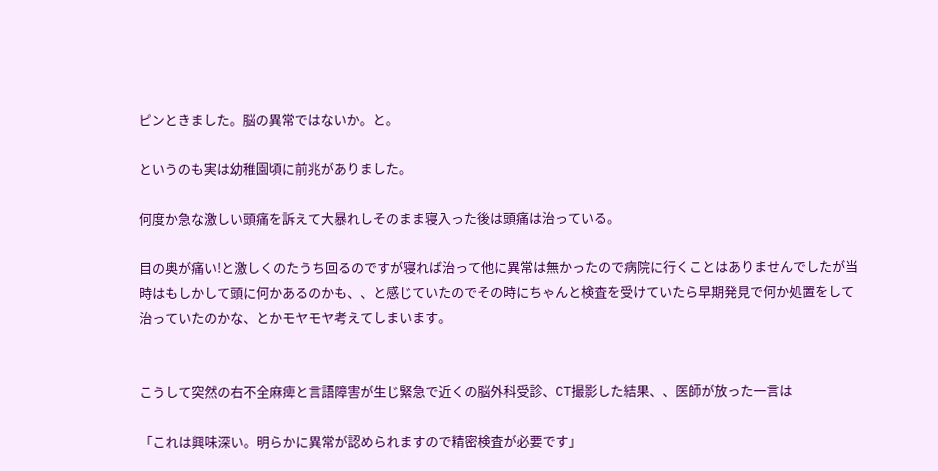ピンときました。脳の異常ではないか。と。

というのも実は幼稚園頃に前兆がありました。

何度か急な激しい頭痛を訴えて大暴れしそのまま寝入った後は頭痛は治っている。

目の奥が痛い!と激しくのたうち回るのですが寝れば治って他に異常は無かったので病院に行くことはありませんでしたが当時はもしかして頭に何かあるのかも、、と感じていたのでその時にちゃんと検査を受けていたら早期発見で何か処置をして治っていたのかな、とかモヤモヤ考えてしまいます。


こうして突然の右不全麻痺と言語障害が生じ緊急で近くの脳外科受診、CT撮影した結果、、医師が放った一言は

「これは興味深い。明らかに異常が認められますので精密検査が必要です」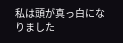私は頭が真っ白になりました